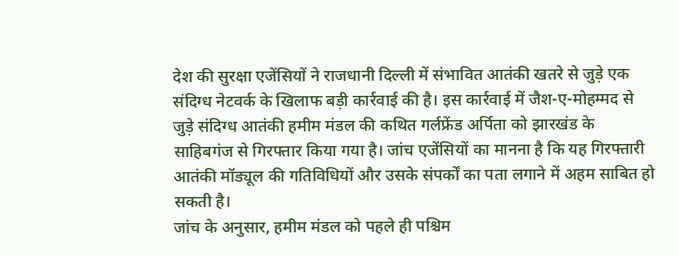देश की सुरक्षा एजेंसियों ने राजधानी दिल्ली में संभावित आतंकी खतरे से जुड़े एक संदिग्ध नेटवर्क के खिलाफ बड़ी कार्रवाई की है। इस कार्रवाई में जैश-ए-मोहम्मद से जुड़े संदिग्ध आतंकी हमीम मंडल की कथित गर्लफ्रेंड अर्पिता को झारखंड के साहिबगंज से गिरफ्तार किया गया है। जांच एजेंसियों का मानना है कि यह गिरफ्तारी आतंकी मॉड्यूल की गतिविधियों और उसके संपर्कों का पता लगाने में अहम साबित हो सकती है।
जांच के अनुसार, हमीम मंडल को पहले ही पश्चिम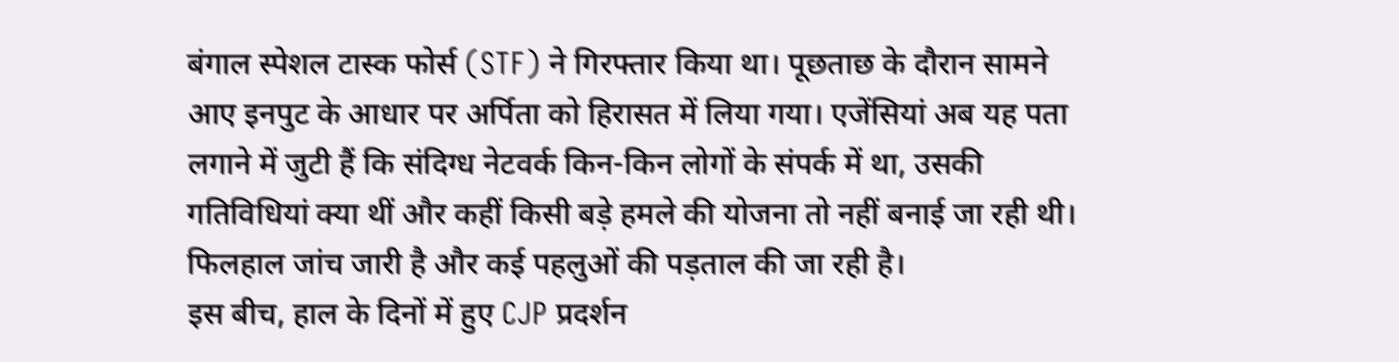बंगाल स्पेशल टास्क फोर्स (STF) ने गिरफ्तार किया था। पूछताछ के दौरान सामने आए इनपुट के आधार पर अर्पिता को हिरासत में लिया गया। एजेंसियां अब यह पता लगाने में जुटी हैं कि संदिग्ध नेटवर्क किन-किन लोगों के संपर्क में था, उसकी गतिविधियां क्या थीं और कहीं किसी बड़े हमले की योजना तो नहीं बनाई जा रही थी। फिलहाल जांच जारी है और कई पहलुओं की पड़ताल की जा रही है।
इस बीच, हाल के दिनों में हुए CJP प्रदर्शन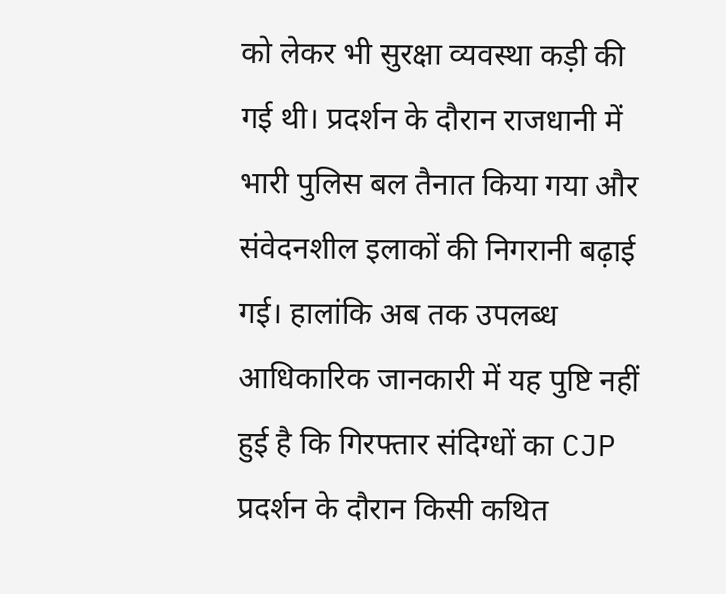को लेकर भी सुरक्षा व्यवस्था कड़ी की गई थी। प्रदर्शन के दौरान राजधानी में भारी पुलिस बल तैनात किया गया और संवेदनशील इलाकों की निगरानी बढ़ाई गई। हालांकि अब तक उपलब्ध आधिकारिक जानकारी में यह पुष्टि नहीं हुई है कि गिरफ्तार संदिग्धों का CJP प्रदर्शन के दौरान किसी कथित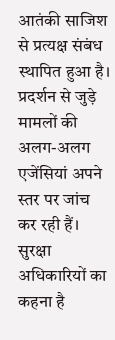आतंकी साजिश से प्रत्यक्ष संबंध स्थापित हुआ है। प्रदर्शन से जुड़े मामलों की अलग-अलग एजेंसियां अपने स्तर पर जांच कर रही हैं।
सुरक्षा अधिकारियों का कहना है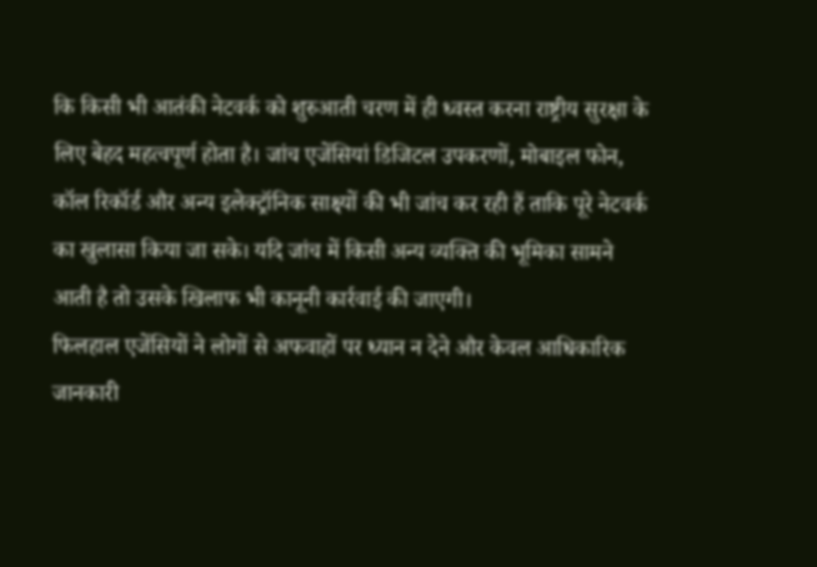कि किसी भी आतंकी नेटवर्क को शुरुआती चरण में ही ध्वस्त करना राष्ट्रीय सुरक्षा के लिए बेहद महत्वपूर्ण होता है। जांच एजेंसियां डिजिटल उपकरणों, मोबाइल फोन, कॉल रिकॉर्ड और अन्य इलेक्ट्रॉनिक साक्ष्यों की भी जांच कर रही हैं ताकि पूरे नेटवर्क का खुलासा किया जा सके। यदि जांच में किसी अन्य व्यक्ति की भूमिका सामने आती है तो उसके खिलाफ भी कानूनी कार्रवाई की जाएगी।
फिलहाल एजेंसियों ने लोगों से अफवाहों पर ध्यान न देने और केवल आधिकारिक जानकारी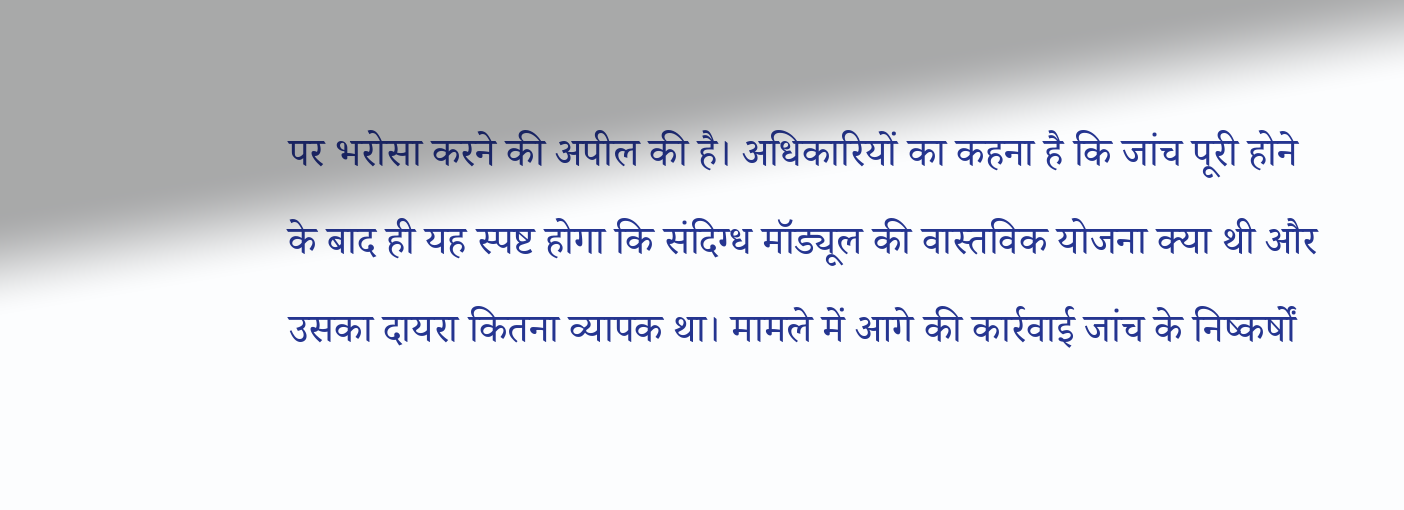पर भरोसा करने की अपील की है। अधिकारियों का कहना है कि जांच पूरी होने के बाद ही यह स्पष्ट होगा कि संदिग्ध मॉड्यूल की वास्तविक योजना क्या थी और उसका दायरा कितना व्यापक था। मामले में आगे की कार्रवाई जांच के निष्कर्षों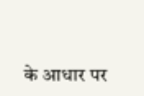के आधार पर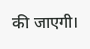की जाएगी।